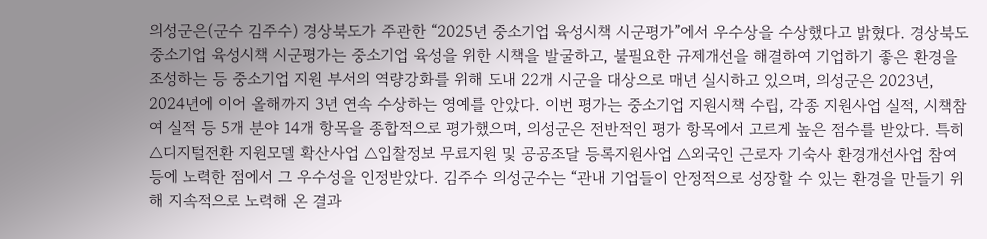의성군은(군수 김주수) 경상북도가 주관한 “2025년 중소기업 육성시책 시군평가”에서 우수상을 수상했다고 밝혔다. 경상북도 중소기업 육성시책 시군평가는 중소기업 육성을 위한 시책을 발굴하고, 불필요한 규제개선을 해결하여 기업하기 좋은 환경을 조성하는 등 중소기업 지원 부서의 역량강화를 위해 도내 22개 시군을 대상으로 매년 실시하고 있으며, 의성군은 2023년, 2024년에 이어 올해까지 3년 연속 수상하는 영예를 안았다. 이번 평가는 중소기업 지원시책 수립, 각종 지원사업 실적, 시책참여 실적 등 5개 분야 14개 항목을 종합적으로 평가했으며, 의성군은 전반적인 평가 항목에서 고르게 높은 점수를 받았다. 특히 △디지털전환 지원모델 확산사업 △입찰정보 무료지원 및 공공조달 등록지원사업 △외국인 근로자 기숙사 환경개선사업 참여 등에 노력한 점에서 그 우수성을 인정받았다. 김주수 의성군수는 “관내 기업들이 안정적으로 성장할 수 있는 환경을 만들기 위해 지속적으로 노력해 온 결과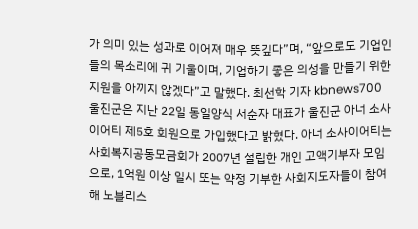가 의미 있는 성과로 이어져 매우 뜻깊다”며, “앞으로도 기업인들의 목소리에 귀 기울이며, 기업하기 좋은 의성을 만들기 위한 지원을 아끼지 않겠다”고 말했다. 최선학 기자 kbnews700
울진군은 지난 22일 동일양식 서순자 대표가 울진군 아너 소사이어티 제5호 회원으로 가입했다고 밝혔다. 아너 소사이어티는 사회복지공동모금회가 2007년 설립한 개인 고액기부자 모임으로, 1억원 이상 일시 또는 약정 기부한 사회지도자들이 참여해 노블리스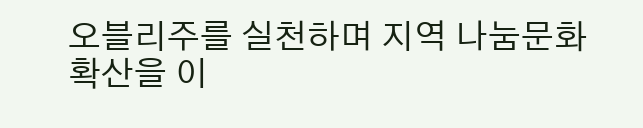오블리주를 실천하며 지역 나눔문화 확산을 이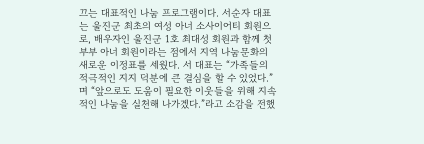끄는 대표적인 나눔 프로그램이다. 서순자 대표는 울진군 최초의 여성 아너 소사이어티 회원으로, 배우자인 울진군 1호 최대성 회원과 함께 첫 부부 아너 회원이라는 점에서 지역 나눔문화의 새로운 이정표를 세웠다. 서 대표는 “가족들의 적극적인 지지 덕분에 큰 결심을 할 수 있었다.”며 “앞으로도 도움이 필요한 이웃들을 위해 지속적인 나눔을 실천해 나가겠다.”라고 소감을 전했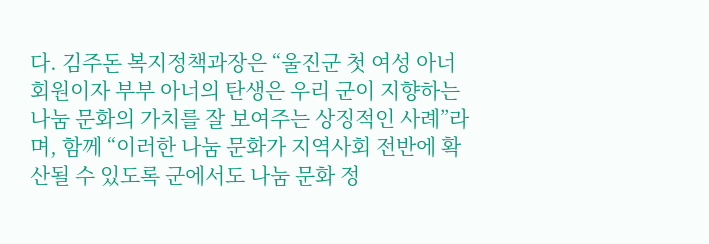다. 김주돈 복지정책과장은 “울진군 첫 여성 아너 회원이자 부부 아너의 탄생은 우리 군이 지향하는 나눔 문화의 가치를 잘 보여주는 상징적인 사례”라며, 함께 “이러한 나눔 문화가 지역사회 전반에 확산될 수 있도록 군에서도 나눔 문화 정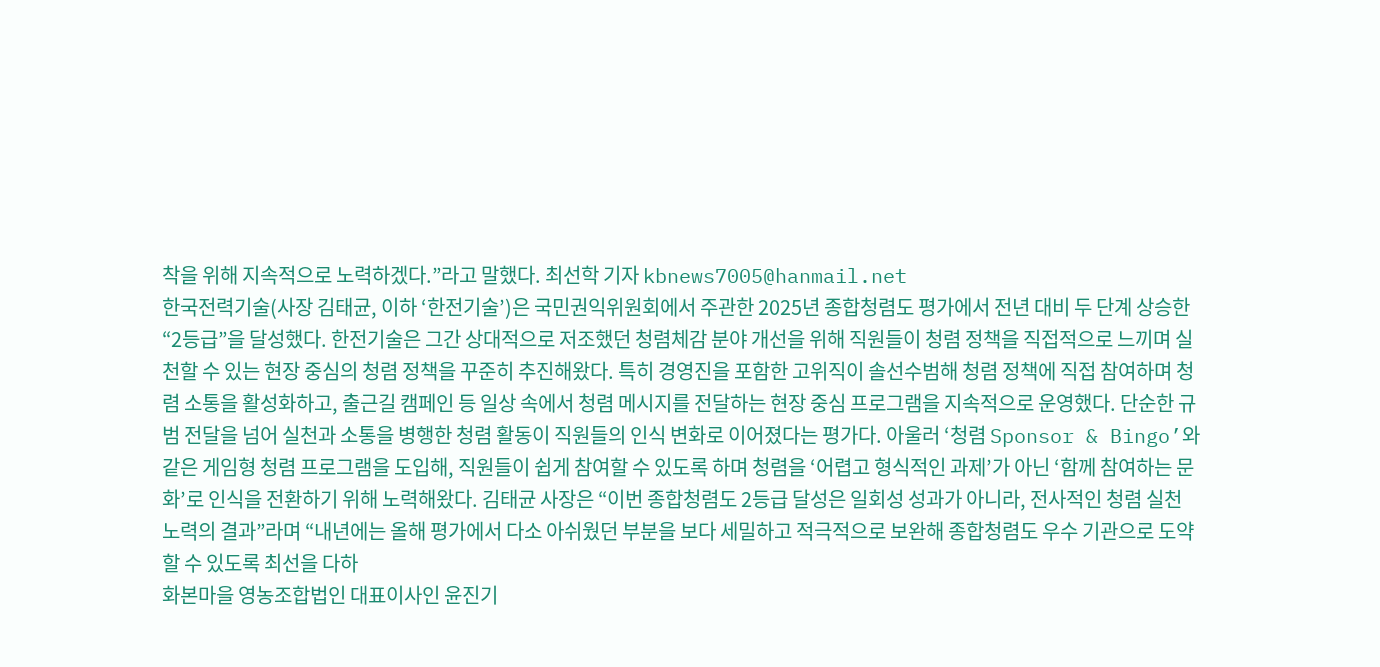착을 위해 지속적으로 노력하겠다.”라고 말했다. 최선학 기자 kbnews7005@hanmail.net
한국전력기술(사장 김태균, 이하 ‘한전기술’)은 국민권익위원회에서 주관한 2025년 종합청렴도 평가에서 전년 대비 두 단계 상승한 “2등급”을 달성했다. 한전기술은 그간 상대적으로 저조했던 청렴체감 분야 개선을 위해 직원들이 청렴 정책을 직접적으로 느끼며 실천할 수 있는 현장 중심의 청렴 정책을 꾸준히 추진해왔다. 특히 경영진을 포함한 고위직이 솔선수범해 청렴 정책에 직접 참여하며 청렴 소통을 활성화하고, 출근길 캠페인 등 일상 속에서 청렴 메시지를 전달하는 현장 중심 프로그램을 지속적으로 운영했다. 단순한 규범 전달을 넘어 실천과 소통을 병행한 청렴 활동이 직원들의 인식 변화로 이어졌다는 평가다. 아울러 ‘청렴 Sponsor & Bingo’와 같은 게임형 청렴 프로그램을 도입해, 직원들이 쉽게 참여할 수 있도록 하며 청렴을 ‘어렵고 형식적인 과제’가 아닌 ‘함께 참여하는 문화’로 인식을 전환하기 위해 노력해왔다. 김태균 사장은 “이번 종합청렴도 2등급 달성은 일회성 성과가 아니라, 전사적인 청렴 실천 노력의 결과”라며 “내년에는 올해 평가에서 다소 아쉬웠던 부분을 보다 세밀하고 적극적으로 보완해 종합청렴도 우수 기관으로 도약할 수 있도록 최선을 다하
화본마을 영농조합법인 대표이사인 윤진기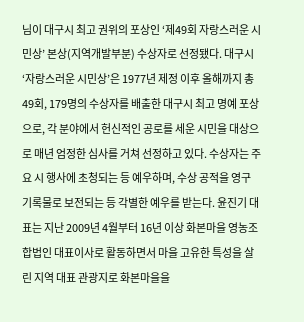님이 대구시 최고 권위의 포상인 ‘제49회 자랑스러운 시민상’ 본상(지역개발부분) 수상자로 선정됐다. 대구시 ‘자랑스러운 시민상’은 1977년 제정 이후 올해까지 총 49회, 179명의 수상자를 배출한 대구시 최고 명예 포상으로, 각 분야에서 헌신적인 공로를 세운 시민을 대상으로 매년 엄정한 심사를 거쳐 선정하고 있다. 수상자는 주요 시 행사에 초청되는 등 예우하며, 수상 공적을 영구 기록물로 보전되는 등 각별한 예우를 받는다. 윤진기 대표는 지난 2009년 4월부터 16년 이상 화본마을 영농조합법인 대표이사로 활동하면서 마을 고유한 특성을 살린 지역 대표 관광지로 화본마을을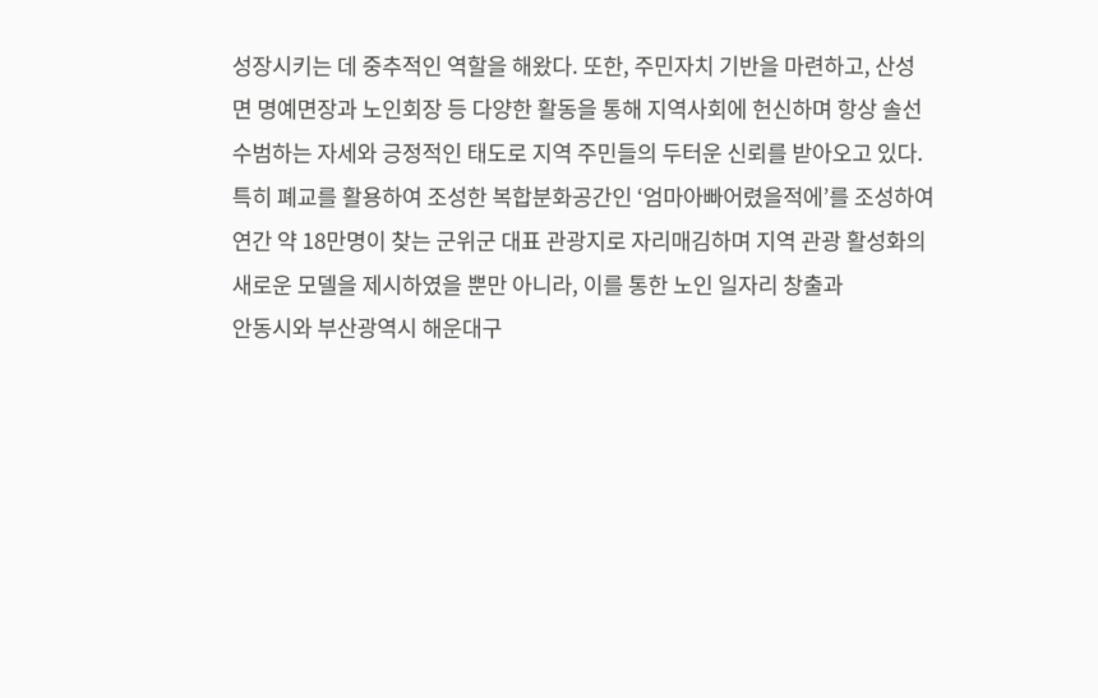성장시키는 데 중추적인 역할을 해왔다. 또한, 주민자치 기반을 마련하고, 산성면 명예면장과 노인회장 등 다양한 활동을 통해 지역사회에 헌신하며 항상 솔선수범하는 자세와 긍정적인 태도로 지역 주민들의 두터운 신뢰를 받아오고 있다. 특히 폐교를 활용하여 조성한 복합분화공간인 ‘엄마아빠어렸을적에’를 조성하여 연간 약 18만명이 찾는 군위군 대표 관광지로 자리매김하며 지역 관광 활성화의 새로운 모델을 제시하였을 뿐만 아니라, 이를 통한 노인 일자리 창출과
안동시와 부산광역시 해운대구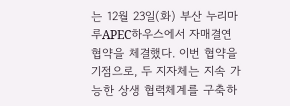는 12월 23일(화) 부산 누리마루APEC하우스에서 자매결연 협약을 체결했다. 이번 협약을 기점으로, 두 지자체는 지속 가능한 상생 협력체계를 구축하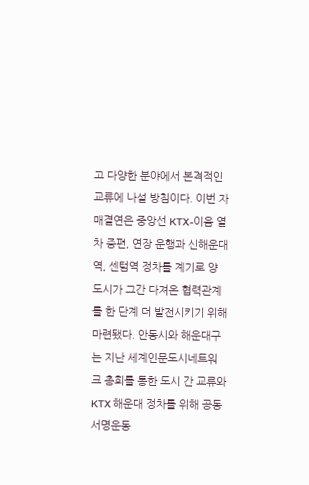고 다양한 분야에서 본격적인 교류에 나설 방침이다. 이번 자매결연은 중앙선 KTX-이음 열차 증편, 연장 운행과 신해운대역, 센텀역 정차를 계기로 양 도시가 그간 다져온 협력관계를 한 단계 더 발전시키기 위해 마련됐다. 안동시와 해운대구는 지난 세계인문도시네트워크 총회를 통한 도시 간 교류와 KTX 해운대 정차를 위해 공동 서명운동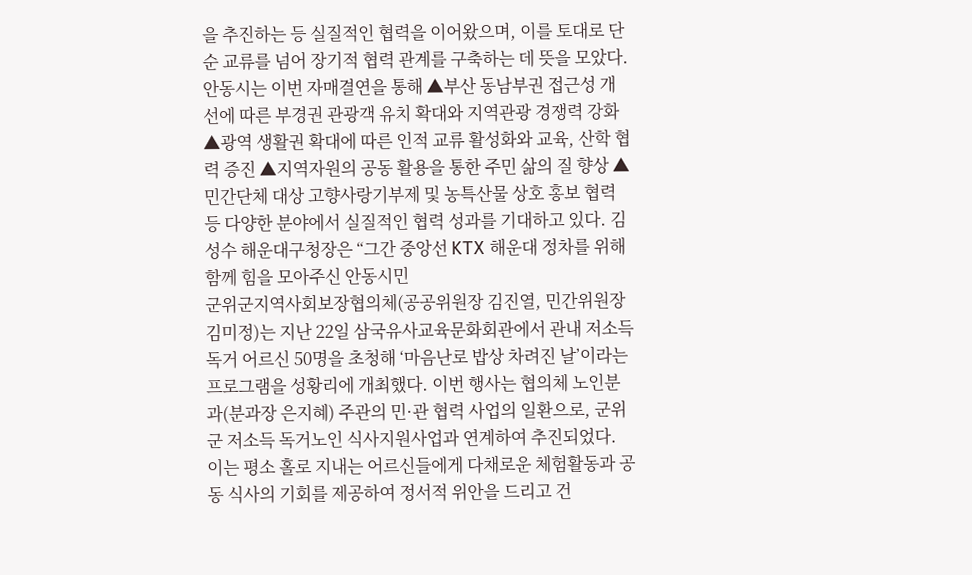을 추진하는 등 실질적인 협력을 이어왔으며, 이를 토대로 단순 교류를 넘어 장기적 협력 관계를 구축하는 데 뜻을 모았다. 안동시는 이번 자매결연을 통해 ▲부산 동남부권 접근성 개선에 따른 부경권 관광객 유치 확대와 지역관광 경쟁력 강화 ▲광역 생활권 확대에 따른 인적 교류 활성화와 교육, 산학 협력 증진 ▲지역자원의 공동 활용을 통한 주민 삶의 질 향상 ▲민간단체 대상 고향사랑기부제 및 농특산물 상호 홍보 협력 등 다양한 분야에서 실질적인 협력 성과를 기대하고 있다. 김성수 해운대구청장은 “그간 중앙선 KTX 해운대 정차를 위해 함께 힘을 모아주신 안동시민
군위군지역사회보장협의체(공공위원장 김진열, 민간위원장 김미정)는 지난 22일 삼국유사교육문화회관에서 관내 저소득 독거 어르신 50명을 초청해 ‘마음난로 밥상 차려진 날’이라는 프로그램을 성황리에 개최했다. 이번 행사는 협의체 노인분과(분과장 은지혜) 주관의 민·관 협력 사업의 일환으로, 군위군 저소득 독거노인 식사지원사업과 연계하여 추진되었다. 이는 평소 홀로 지내는 어르신들에게 다채로운 체험활동과 공동 식사의 기회를 제공하여 정서적 위안을 드리고 건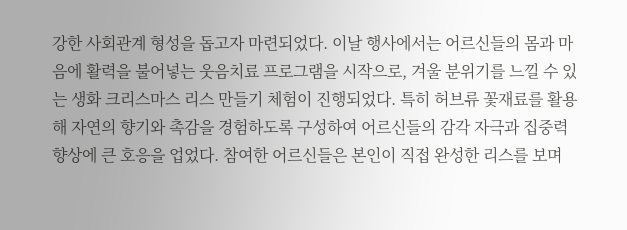강한 사회관계 형성을 돕고자 마련되었다. 이날 행사에서는 어르신들의 몸과 마음에 활력을 불어넣는 웃음치료 프로그램을 시작으로, 겨울 분위기를 느낄 수 있는 생화 크리스마스 리스 만들기 체험이 진행되었다. 특히 허브류 꽃재료를 활용해 자연의 향기와 촉감을 경험하도록 구성하여 어르신들의 감각 자극과 집중력 향상에 큰 호응을 업었다. 참여한 어르신들은 본인이 직접 완성한 리스를 보며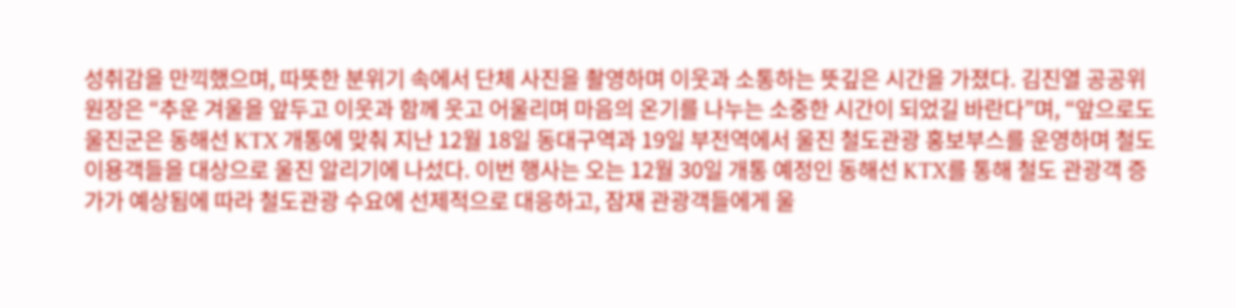성취감을 만끽했으며, 따뜻한 분위기 속에서 단체 사진을 촬영하며 이웃과 소통하는 뜻깊은 시간을 가졌다. 김진열 공공위원장은 “추운 겨울을 앞두고 이웃과 함께 웃고 어울리며 마음의 온기를 나누는 소중한 시간이 되었길 바란다”며, “앞으로도
울진군은 동해선 KTX 개통에 맞춰 지난 12월 18일 동대구역과 19일 부전역에서 울진 철도관광 홍보부스를 운영하며 철도 이용객들을 대상으로 울진 알리기에 나섰다. 이번 행사는 오는 12월 30일 개통 예정인 동해선 KTX를 통해 철도 관광객 증가가 예상됨에 따라 철도관광 수요에 선제적으로 대응하고, 잠재 관광객들에게 울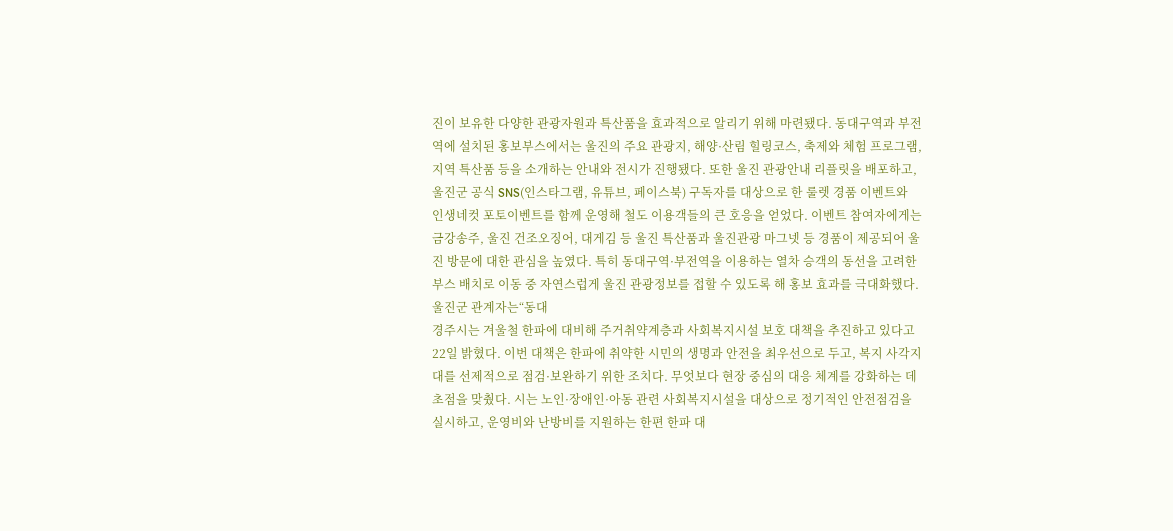진이 보유한 다양한 관광자원과 특산품을 효과적으로 알리기 위해 마련됐다. 동대구역과 부전역에 설치된 홍보부스에서는 울진의 주요 관광지, 해양·산림 힐링코스, 축제와 체험 프로그램, 지역 특산품 등을 소개하는 안내와 전시가 진행됐다. 또한 울진 관광안내 리플릿을 배포하고, 울진군 공식 SNS(인스타그램, 유튜브, 페이스북) 구독자를 대상으로 한 룰렛 경품 이벤트와 인생네컷 포토이벤트를 함께 운영해 철도 이용객들의 큰 호응을 얻었다. 이벤트 참여자에게는 금강송주, 울진 건조오징어, 대게김 등 울진 특산품과 울진관광 마그넷 등 경품이 제공되어 울진 방문에 대한 관심을 높였다. 특히 동대구역·부전역을 이용하는 열차 승객의 동선을 고려한 부스 배치로 이동 중 자연스럽게 울진 관광정보를 접할 수 있도록 해 홍보 효과를 극대화했다. 울진군 관계자는“동대
경주시는 겨울철 한파에 대비해 주거취약계층과 사회복지시설 보호 대책을 추진하고 있다고 22일 밝혔다. 이번 대책은 한파에 취약한 시민의 생명과 안전을 최우선으로 두고, 복지 사각지대를 선제적으로 점검·보완하기 위한 조치다. 무엇보다 현장 중심의 대응 체계를 강화하는 데 초점을 맞췄다. 시는 노인·장애인·아동 관련 사회복지시설을 대상으로 정기적인 안전점검을 실시하고, 운영비와 난방비를 지원하는 한편 한파 대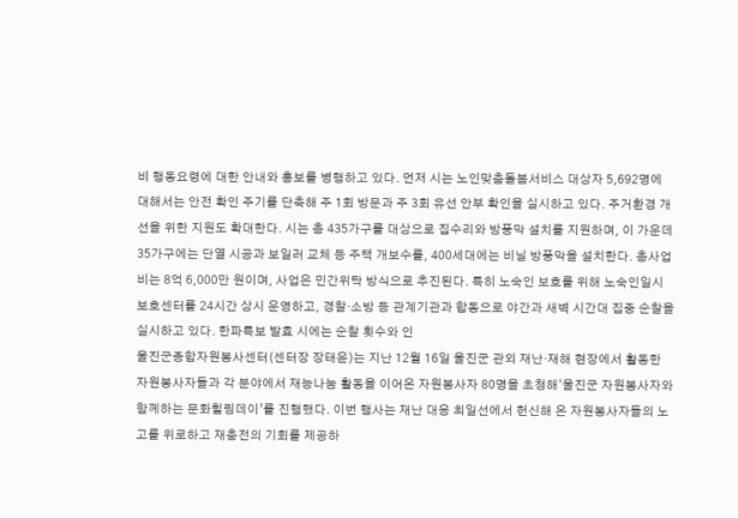비 행동요령에 대한 안내와 홍보를 병행하고 있다. 먼저 시는 노인맞춤돌봄서비스 대상자 5,692명에 대해서는 안전 확인 주기를 단축해 주 1회 방문과 주 3회 유선 안부 확인을 실시하고 있다. 주거환경 개선을 위한 지원도 확대한다. 시는 총 435가구를 대상으로 집수리와 방풍막 설치를 지원하며, 이 가운데 35가구에는 단열 시공과 보일러 교체 등 주택 개보수를, 400세대에는 비닐 방풍막을 설치한다. 총사업비는 8억 6,000만 원이며, 사업은 민간위탁 방식으로 추진된다. 특히 노숙인 보호를 위해 노숙인일시보호센터를 24시간 상시 운영하고, 경찰·소방 등 관계기관과 합동으로 야간과 새벽 시간대 집중 순찰을 실시하고 있다. 한파특보 발효 시에는 순찰 횟수와 인
울진군종합자원봉사센터(센터장 장태윤)는 지난 12월 16일 울진군 관외 재난·재해 현장에서 활동한 자원봉사자들과 각 분야에서 재능나눔 활동을 이어온 자원봉사자 80명을 초청해‘울진군 자원봉사자와 함께하는 문화힐링데이’를 진행했다. 이번 행사는 재난 대응 최일선에서 헌신해 온 자원봉사자들의 노고를 위로하고 재충전의 기회를 제공하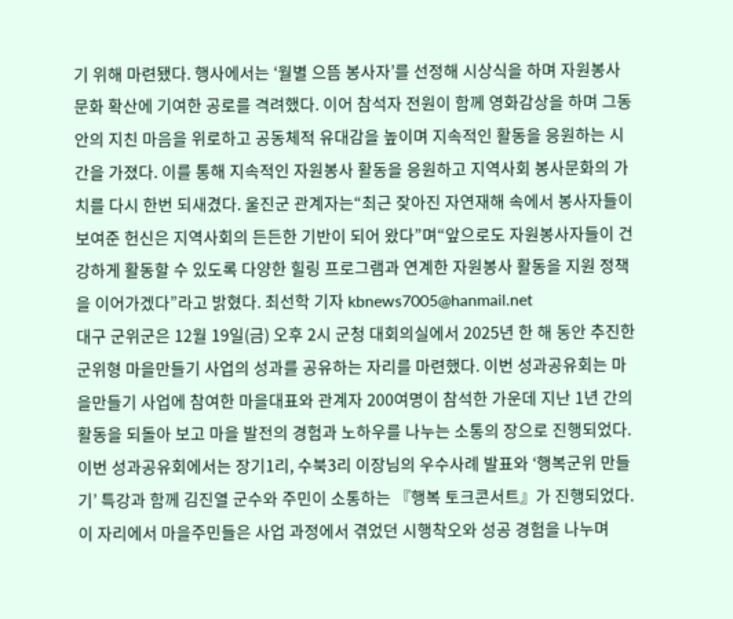기 위해 마련됐다. 행사에서는 ‘월별 으뜸 봉사자’를 선정해 시상식을 하며 자원봉사 문화 확산에 기여한 공로를 격려했다. 이어 참석자 전원이 함께 영화감상을 하며 그동안의 지친 마음을 위로하고 공동체적 유대감을 높이며 지속적인 활동을 응원하는 시간을 가졌다. 이를 통해 지속적인 자원봉사 활동을 응원하고 지역사회 봉사문화의 가치를 다시 한번 되새겼다. 울진군 관계자는“최근 잦아진 자연재해 속에서 봉사자들이 보여준 헌신은 지역사회의 든든한 기반이 되어 왔다”며“앞으로도 자원봉사자들이 건강하게 활동할 수 있도록 다양한 힐링 프로그램과 연계한 자원봉사 활동을 지원 정책을 이어가겠다”라고 밝혔다. 최선학 기자 kbnews7005@hanmail.net
대구 군위군은 12월 19일(금) 오후 2시 군청 대회의실에서 2025년 한 해 동안 추진한 군위형 마을만들기 사업의 성과를 공유하는 자리를 마련했다. 이번 성과공유회는 마을만들기 사업에 참여한 마을대표와 관계자 200여명이 참석한 가운데 지난 1년 간의 활동을 되돌아 보고 마을 발전의 경험과 노하우를 나누는 소통의 장으로 진행되었다. 이번 성과공유회에서는 장기1리, 수북3리 이장님의 우수사례 발표와 ‘행복군위 만들기’ 특강과 함께 김진열 군수와 주민이 소통하는 『행복 토크콘서트』가 진행되었다. 이 자리에서 마을주민들은 사업 과정에서 겪었던 시행착오와 성공 경험을 나누며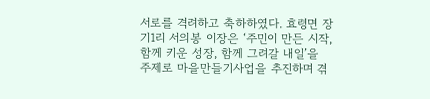서로를 격려하고 축하하였다. 효령면 장기1리 서의봉 이장은 ‘주민이 만든 시작, 함께 키운 성장, 함께 그려갈 내일’을 주제로 마을만들기사업을 추진하며 겪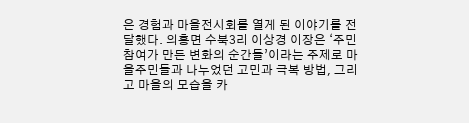은 경험과 마을전시회를 열게 된 이야기를 전달했다. 의흥면 수북3리 이상경 이장은 ‘주민 참여가 만든 변화의 순간들’이라는 주제로 마을주민들과 나누었던 고민과 극복 방법, 그리고 마을의 모습을 카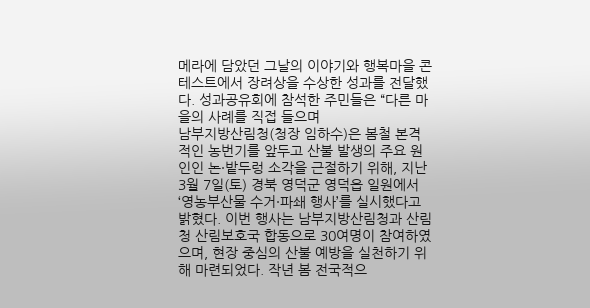메라에 담았던 그날의 이야기와 행복마을 콘테스트에서 장려상을 수상한 성과를 전달했다. 성과공유회에 참석한 주민들은 “다른 마을의 사례를 직접 들으며
남부지방산림청(청장 임하수)은 봄철 본격적인 농번기를 앞두고 산불 발생의 주요 원인인 논·밭두렁 소각을 근절하기 위해, 지난 3월 7일(토) 경북 영덕군 영덕읍 일원에서 ‘영농부산물 수거·파쇄 행사’를 실시했다고 밝혔다. 이번 행사는 남부지방산림청과 산림청 산림보호국 합동으로 30여명이 참여하였으며, 현장 중심의 산불 예방을 실천하기 위해 마련되었다. 작년 봄 전국적으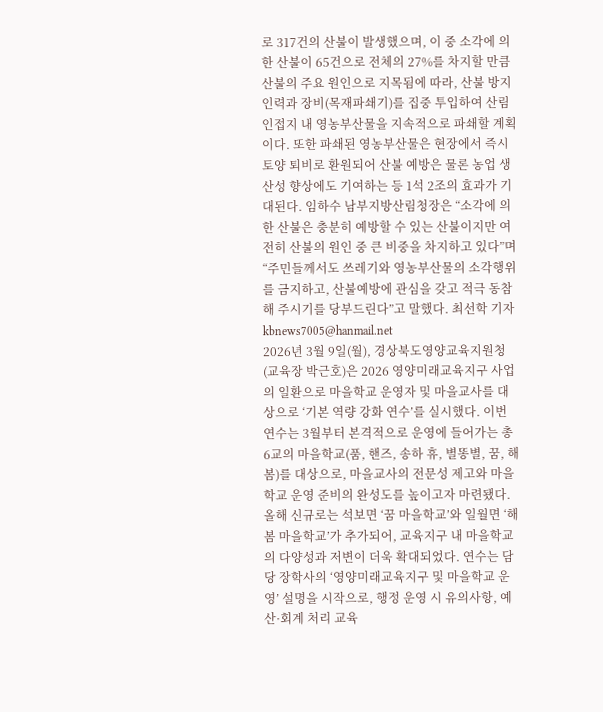로 317건의 산불이 발생했으며, 이 중 소각에 의한 산불이 65건으로 전체의 27%를 차지할 만큼 산불의 주요 원인으로 지목됨에 따라, 산불 방지 인력과 장비(목재파쇄기)를 집중 투입하여 산림 인접지 내 영농부산물을 지속적으로 파쇄할 계획이다. 또한 파쇄된 영농부산물은 현장에서 즉시 토양 퇴비로 환원되어 산불 예방은 물론 농업 생산성 향상에도 기여하는 등 1석 2조의 효과가 기대된다. 임하수 남부지방산림청장은 “소각에 의한 산불은 충분히 예방할 수 있는 산불이지만 여전히 산불의 원인 중 큰 비중을 차지하고 있다”며 “주민들께서도 쓰레기와 영농부산물의 소각행위를 금지하고, 산불예방에 관심을 갖고 적극 동참해 주시기를 당부드린다”고 말했다. 최선학 기자 kbnews7005@hanmail.net
2026년 3월 9일(월), 경상북도영양교육지원청(교육장 박근호)은 2026 영양미래교육지구 사업의 일환으로 마을학교 운영자 및 마을교사를 대상으로 ‘기본 역량 강화 연수’를 실시했다. 이번 연수는 3월부터 본격적으로 운영에 들어가는 총 6교의 마을학교(품, 핸즈, 송하 휴, 별똥별, 꿈, 해봄)를 대상으로, 마을교사의 전문성 제고와 마을학교 운영 준비의 완성도를 높이고자 마련됐다. 올해 신규로는 석보면 ‘꿈 마을학교’와 일월면 ‘해봄 마을학교’가 추가되어, 교육지구 내 마을학교의 다양성과 저변이 더욱 확대되었다. 연수는 담당 장학사의 ‘영양미래교육지구 및 마을학교 운영’ 설명을 시작으로, 행정 운영 시 유의사항, 예산·회계 처리 교육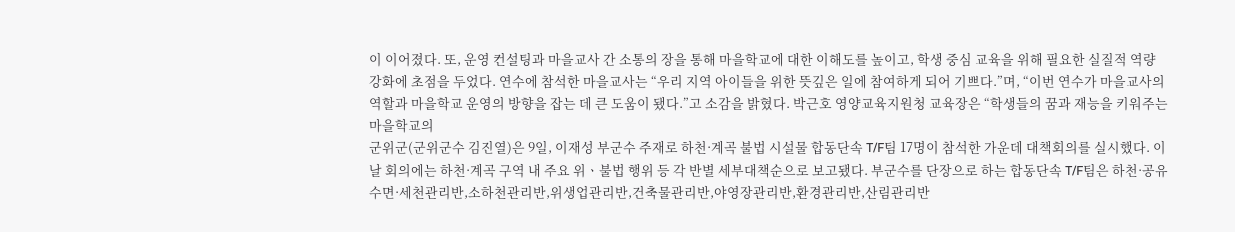이 이어졌다. 또, 운영 컨설팅과 마을교사 간 소통의 장을 통해 마을학교에 대한 이해도를 높이고, 학생 중심 교육을 위해 필요한 실질적 역량 강화에 초점을 두었다. 연수에 참석한 마을교사는 “우리 지역 아이들을 위한 뜻깊은 일에 참여하게 되어 기쁘다.”며, “이번 연수가 마을교사의 역할과 마을학교 운영의 방향을 잡는 데 큰 도움이 됐다.”고 소감을 밝혔다. 박근호 영양교육지원청 교육장은 “학생들의 꿈과 재능을 키워주는 마을학교의
군위군(군위군수 김진열)은 9일, 이재성 부군수 주재로 하천·계곡 불법 시설물 합동단속 T/F팀 17명이 참석한 가운데 대책회의를 실시했다. 이날 회의에는 하천·계곡 구역 내 주요 위ㆍ불법 행위 등 각 반별 세부대책순으로 보고됐다. 부군수를 단장으로 하는 합동단속 T/F팀은 하천·공유수면·세천관리반,소하천관리반,위생업관리반,건축물관리반,야영장관리반,환경관리반,산림관리반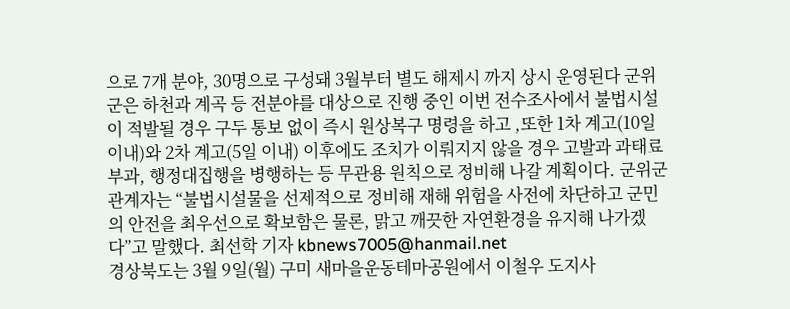으로 7개 분야, 30명으로 구성돼 3월부터 별도 해제시 까지 상시 운영된다 군위군은 하천과 계곡 등 전분야를 대상으로 진행 중인 이번 전수조사에서 불법시설이 적발될 경우 구두 통보 없이 즉시 원상복구 명령을 하고 ,또한 1차 계고(10일 이내)와 2차 계고(5일 이내) 이후에도 조치가 이뤄지지 않을 경우 고발과 과태료 부과, 행정대집행을 병행하는 등 무관용 원칙으로 정비해 나갈 계획이다. 군위군 관계자는 “불법시설물을 선제적으로 정비해 재해 위험을 사전에 차단하고 군민의 안전을 최우선으로 확보함은 물론, 맑고 깨끗한 자연환경을 유지해 나가겠다”고 말했다. 최선학 기자 kbnews7005@hanmail.net
경상북도는 3월 9일(월) 구미 새마을운동테마공원에서 이철우 도지사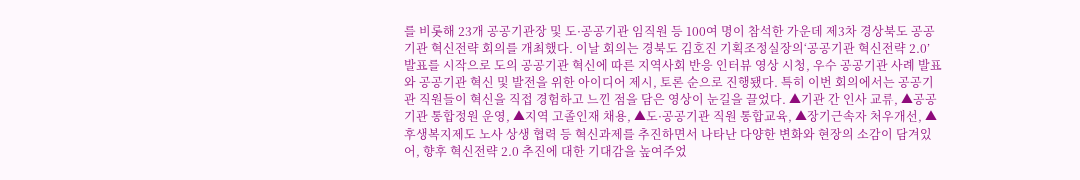를 비롯해 23개 공공기관장 및 도·공공기관 임직원 등 100여 명이 참석한 가운데 제3차 경상북도 공공기관 혁신전략 회의를 개최했다. 이날 회의는 경북도 김호진 기획조정실장의‘공공기관 혁신전략 2.0’ 발표를 시작으로 도의 공공기관 혁신에 따른 지역사회 반응 인터뷰 영상 시청, 우수 공공기관 사례 발표와 공공기관 혁신 및 발전을 위한 아이디어 제시, 토론 순으로 진행됐다. 특히 이번 회의에서는 공공기관 직원들이 혁신을 직접 경험하고 느낀 점을 담은 영상이 눈길을 끌었다. ▲기관 간 인사 교류, ▲공공기관 통합정원 운영, ▲지역 고졸인재 채용, ▲도·공공기관 직원 통합교육, ▲장기근속자 처우개선, ▲후생복지제도 노사 상생 협력 등 혁신과제를 추진하면서 나타난 다양한 변화와 현장의 소감이 담겨있어, 향후 혁신전략 2.0 추진에 대한 기대감을 높여주었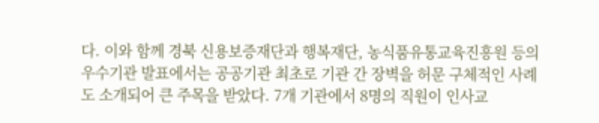다. 이와 함께 경북 신용보증재단과 행복재단, 농식품유통교육진흥원 등의 우수기관 발표에서는 공공기관 최초로 기관 간 장벽을 허문 구체적인 사례도 소개되어 큰 주목을 받았다. 7개 기관에서 8명의 직원이 인사교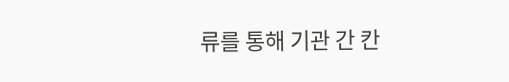류를 통해 기관 간 칸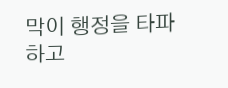막이 행정을 타파하고